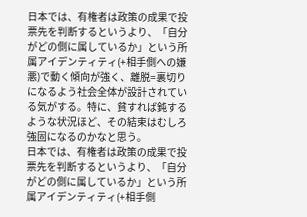日本では、有権者は政策の成果で投票先を判断するというより、「自分がどの側に属しているか」という所属アイデンティティ(+相手側への嫌悪)で動く傾向が強く、離脱=裏切りになるよう社会全体が設計されている気がする。特に、貧すれば鈍するような状況ほど、その結束はむしろ強固になるのかなと思う。
日本では、有権者は政策の成果で投票先を判断するというより、「自分がどの側に属しているか」という所属アイデンティティ(+相手側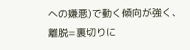への嫌悪)で動く傾向が強く、離脱=裏切りに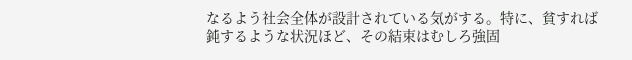なるよう社会全体が設計されている気がする。特に、貧すれば鈍するような状況ほど、その結束はむしろ強固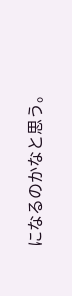になるのかなと思う。